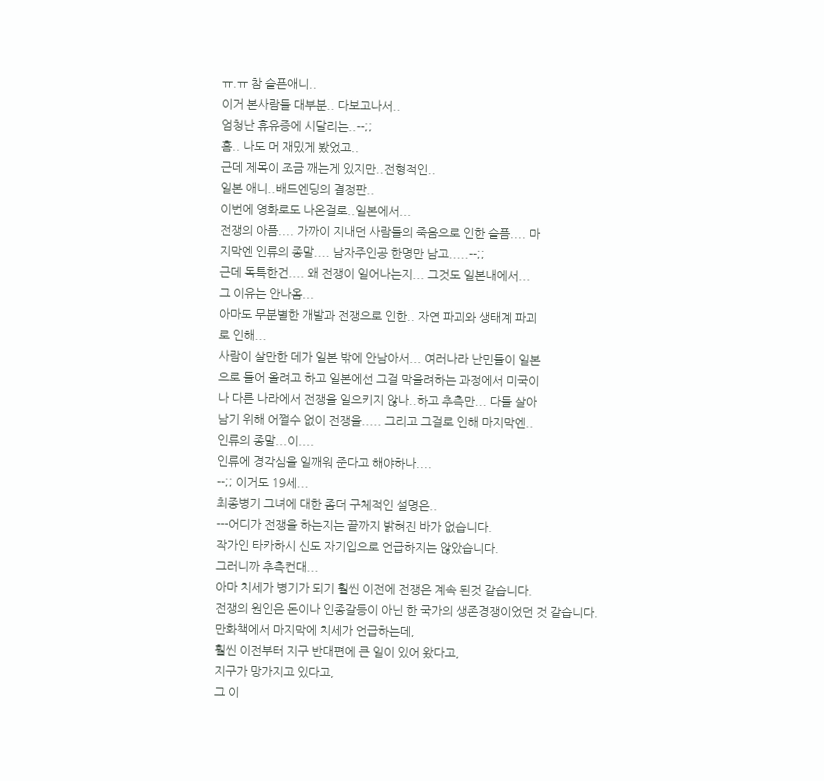ㅠ.ㅠ 참 슬픈애니..
이거 본사람들 대부분.. 다보고나서..
엄청난 휴유증에 시달리는..--;;
흠.. 나도 머 재밌게 봤었고..
근데 제목이 조금 깨는게 있지만..전형적인..
일본 애니..배드엔딩의 결정판..
이번에 영화로도 나온걸로..일본에서...
전쟁의 아픔.... 가까이 지내던 사람들의 죽음으로 인한 슬픔.... 마
지막엔 인류의 종말.... 남자주인공 한명만 남고.....--;;
근데 독특한건.... 왜 전쟁이 일어나는지... 그것도 일본내에서...
그 이유는 안나옴...
아마도 무분별한 개발과 전쟁으로 인한.. 자연 파괴와 생태계 파괴
로 인해...
사람이 살만한 데가 일본 밖에 안남아서... 여러나라 난민들이 일본
으로 들어 올려고 하고 일본에선 그걸 막을려하는 과정에서 미국이
나 다른 나라에서 전쟁을 일으키지 않나..하고 추측만... 다들 살아
남기 위해 어쩔수 없이 전쟁을..... 그리고 그걸로 인해 마지막엔..
인류의 종말...이....
인류에 경각심을 일깨워 준다고 해야하나....
--;; 이거도 19세...
최종병기 그녀에 대한 좀더 구체적인 설명은..
---어디가 전쟁을 하는지는 끝까지 밝혀진 바가 없습니다.
작가인 타카하시 신도 자기입으로 언급하지는 않았습니다.
그러니까 추측컨대...
아마 치세가 병기가 되기 훨씬 이전에 전쟁은 계속 된것 같습니다.
전쟁의 원인은 돈이나 인종갈등이 아닌 한 국가의 생존경쟁이었던 것 같습니다.
만화책에서 마지막에 치세가 언급하는데,
훨씬 이전부터 지구 반대편에 큰 일이 있어 왔다고,
지구가 망가지고 있다고,
그 이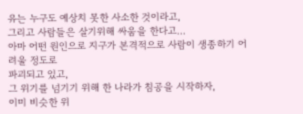유는 누구도 예상치 못한 사소한 것이라고,
그리고 사람들은 살기위해 싸움을 한다고...
아마 어떤 원인으로 지구가 본격적으로 사람이 생종하기 어려울 정도로
파괴되고 있고,
그 위기를 넘기기 위해 한 나라가 침공을 시작하자,
이미 비슷한 위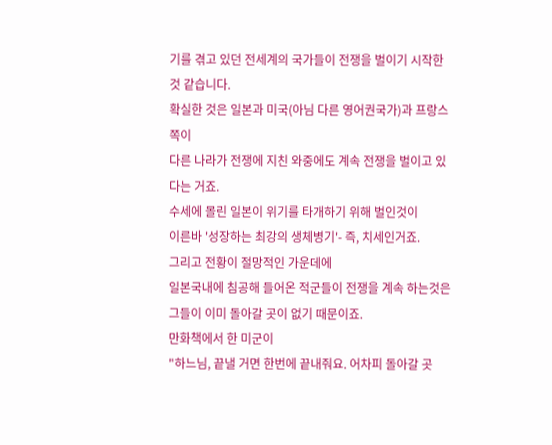기를 겪고 있던 전세계의 국가들이 전쟁을 벌이기 시작한 것 같습니다.
확실한 것은 일본과 미국(아님 다른 영어권국가)과 프랑스쪽이
다른 나라가 전쟁에 지친 와중에도 계속 전쟁을 벌이고 있다는 거죠.
수세에 몰린 일본이 위기를 타개하기 위해 벌인것이
이른바 '성장하는 최강의 생체병기'- 즉, 치세인거죠.
그리고 전황이 절망적인 가운데에
일본국내에 침공해 들어온 적군들이 전쟁을 계속 하는것은
그들이 이미 돌아갈 곳이 없기 때문이죠.
만화책에서 한 미군이
"하느님, 끝낼 거면 한번에 끝내줘요. 어차피 돌아갈 곳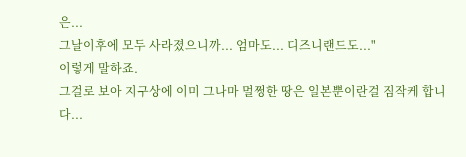은...
그날이후에 모두 사라졌으니까... 엄마도... 디즈니랜드도..."
이렇게 말하죠.
그걸로 보아 지구상에 이미 그나마 멀쩡한 땅은 일본뿐이란걸 짐작케 합니다...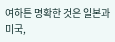여하튼 명확한 것은 일본과 미국,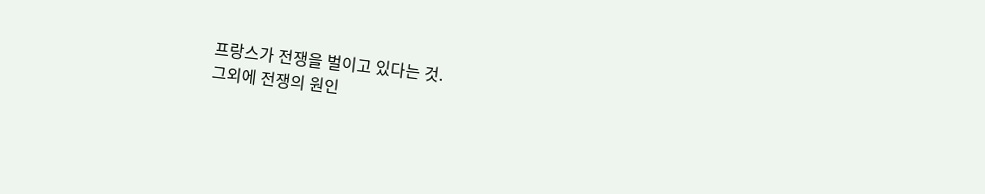프랑스가 전쟁을 벌이고 있다는 것.
그외에 전쟁의 원인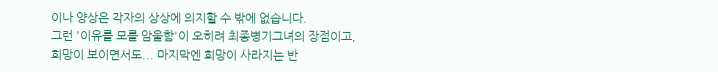이나 양상은 각자의 상상에 의지할 수 밖에 없습니다.
그런 '이유를 모를 암울함'이 오히려 최종병기그녀의 장점이고,
희망이 보이면서도... 마지막엔 희망이 사라지는 반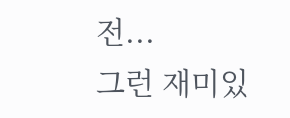전...
그런 재미있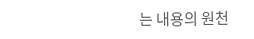는 내용의 원천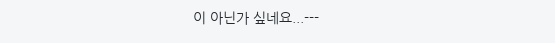이 아닌가 싶네요...---